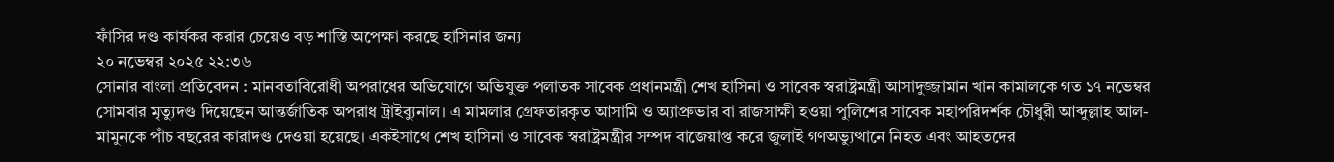ফাঁসির দণ্ড কার্যকর করার চেয়েও বড় শাস্তি অপেক্ষা করছে হাসিনার জন্য
২০ নভেম্বর ২০২৫ ২২:৩৬
সোনার বাংলা প্রতিবেদন : মানবতাবিরোধী অপরাধের অভিযোগে অভিযুক্ত পলাতক সাবেক প্রধানমন্ত্রী শেখ হাসিনা ও সাবেক স্বরাষ্ট্রমন্ত্রী আসাদুজ্জামান খান কামালকে গত ১৭ নভেম্বর সোমবার মৃত্যুদণ্ড দিয়েছেন আন্তর্জাতিক অপরাধ ট্রাইব্যুনাল। এ মামলার গ্রেফতারকৃত আসামি ও অ্যাপ্রুভার বা রাজসাক্ষী হওয়া পুলিশের সাবেক মহাপরিদর্শক চৌধুরী আব্দুল্লাহ আল-মামুনকে পাঁচ বছরের কারাদণ্ড দেওয়া হয়েছে। একইসাথে শেখ হাসিনা ও সাবেক স্বরাষ্ট্রমন্ত্রীর সম্পদ বাজেয়াপ্ত করে জুলাই গণঅভ্যুত্থানে নিহত এবং আহতদের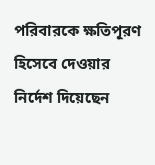পরিবারকে ক্ষতিপূরণ হিসেবে দেওয়ার নির্দেশ দিয়েছেন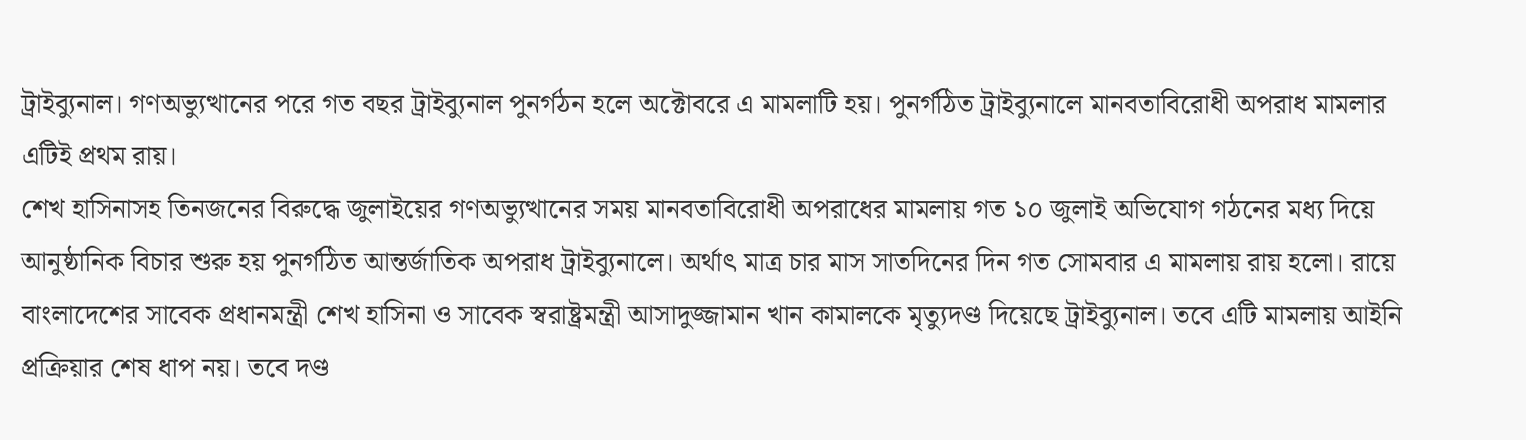ট্রাইব্যুনাল। গণঅভ্যুত্থানের পরে গত বছর ট্রাইব্যুনাল পুনর্গঠন হলে অক্টোবরে এ মামলাটি হয়। পুনর্গঠিত ট্রাইব্যুনালে মানবতাবিরোধী অপরাধ মামলার এটিই প্রথম রায়।
শেখ হাসিনাসহ তিনজনের বিরুদ্ধে জুলাইয়ের গণঅভ্যুত্থানের সময় মানবতাবিরোধী অপরাধের মামলায় গত ১০ জুলাই অভিযোগ গঠনের মধ্য দিয়ে আনুষ্ঠানিক বিচার শুরু হয় পুনর্গঠিত আন্তর্জাতিক অপরাধ ট্রাইব্যুনালে। অর্থাৎ মাত্র চার মাস সাতদিনের দিন গত সোমবার এ মামলায় রায় হলো। রায়ে বাংলাদেশের সাবেক প্রধানমন্ত্রী শেখ হাসিনা ও সাবেক স্বরাষ্ট্রমন্ত্রী আসাদুজ্জামান খান কামালকে মৃত্যুদণ্ড দিয়েছে ট্রাইব্যুনাল। তবে এটি মামলায় আইনি প্রক্রিয়ার শেষ ধাপ নয়। তবে দণ্ড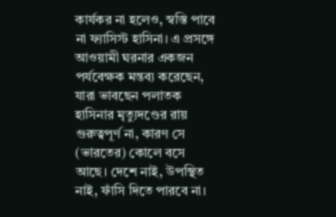কার্যকর না হলেও, স্বস্তি পাবে না ফ্যাসিস্ট হাসিনা। এ প্রসঙ্গে আওয়ামী ঘরনার একজন পর্যবেক্ষক মন্তব্য করেছেন, যারা ভাবছেন পলাতক হাসিনার মৃত্যুদণ্ডের রায় গুরুত্বপূর্ণ না, কারণ সে (ভারতের) কোলে বসে আছে। দেশে নাই, উপস্থিত নাই, ফাঁসি দিতে পারবে না।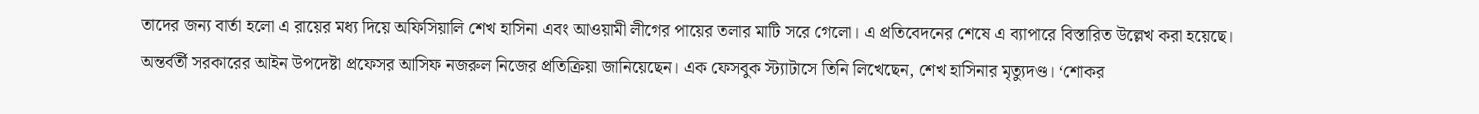তাদের জন্য বার্তা হলো এ রায়ের মধ্য দিয়ে অফিসিয়ালি শেখ হাসিনা এবং আওয়ামী লীগের পায়ের তলার মাটি সরে গেলো। এ প্রতিবেদনের শেষে এ ব্যাপারে বিস্তারিত উল্লেখ করা হয়েছে। অন্তর্বর্তী সরকারের আইন উপদেষ্টা প্রফেসর আসিফ নজরুল নিজের প্রতিক্রিয়া জানিয়েছেন। এক ফেসবুক স্ট্যাটাসে তিনি লিখেছেন, শেখ হাসিনার মৃত্যুদণ্ড। ‘শোকর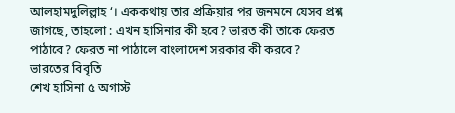আলহামদুলিল্লাহ ‘। এককথায় তার প্রক্রিয়ার পর জনমনে যেসব প্রশ্ন জাগছে, তাহলো : এখন হাসিনার কী হবে? ভারত কী তাকে ফেরত পাঠাবে? ফেরত না পাঠালে বাংলাদেশ সরকার কী করবে?
ভারতের বিবৃতি
শেখ হাসিনা ৫ অগাস্ট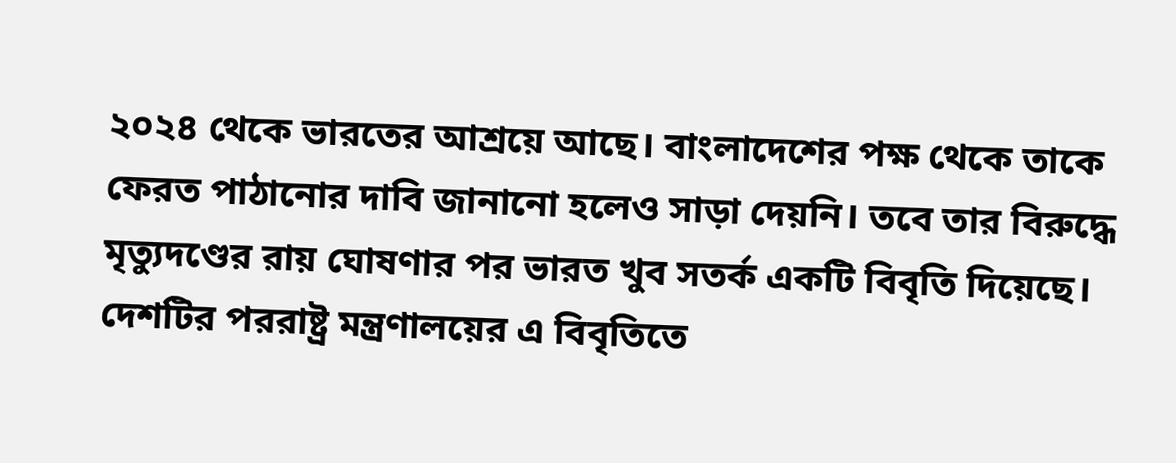২০২৪ থেকে ভারতের আশ্রয়ে আছে। বাংলাদেশের পক্ষ থেকে তাকে ফেরত পাঠানোর দাবি জানানো হলেও সাড়া দেয়নি। তবে তার বিরুদ্ধে মৃত্যুদণ্ডের রায় ঘোষণার পর ভারত খুব সতর্ক একটি বিবৃতি দিয়েছে। দেশটির পররাষ্ট্র মন্ত্রণালয়ের এ বিবৃতিতে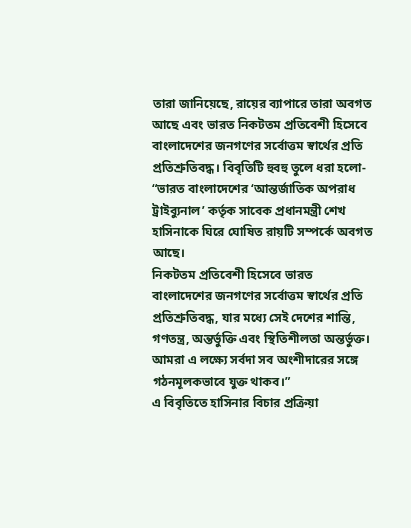তারা জানিয়েছে, রায়ের ব্যাপারে তারা অবগত আছে এবং ভারত নিকটতম প্রতিবেশী হিসেবে বাংলাদেশের জনগণের সর্বোত্তম স্বার্থের প্রতি প্রতিশ্রুতিবদ্ধ। বিবৃতিটি হুবহু তুলে ধরা হলো- “ভারত বাংলাদেশের ‘আন্তর্জাতিক অপরাধ ট্রাইব্যুনাল’ কর্তৃক সাবেক প্রধানমন্ত্রী শেখ হাসিনাকে ঘিরে ঘোষিত রায়টি সম্পর্কে অবগত আছে।
নিকটতম প্রতিবেশী হিসেবে ভারত বাংলাদেশের জনগণের সর্বোত্তম স্বার্থের প্রতি প্রতিশ্রুতিবদ্ধ, যার মধ্যে সেই দেশের শান্তি, গণতন্ত্র, অন্তর্ভুক্তি এবং স্থিতিশীলতা অন্তর্ভুক্ত। আমরা এ লক্ষ্যে সর্বদা সব অংশীদারের সঙ্গে গঠনমূলকভাবে যুক্ত থাকব।”
এ বিবৃতিতে হাসিনার বিচার প্রক্রিয়া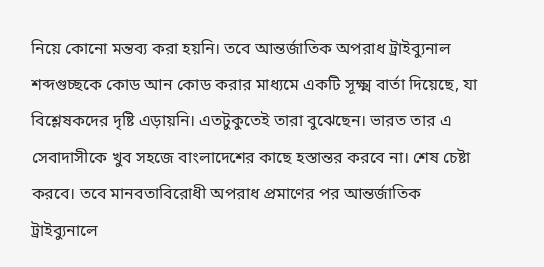নিয়ে কোনো মন্তব্য করা হয়নি। তবে আন্তর্জাতিক অপরাধ ট্রাইব্যুনাল শব্দগুচ্ছকে কোড আন কোড করার মাধ্যমে একটি সূক্ষ্ম বার্তা দিয়েছে, যা বিশ্লেষকদের দৃষ্টি এড়ায়নি। এতটুকুতেই তারা বুঝেছেন। ভারত তার এ সেবাদাসীকে খুব সহজে বাংলাদেশের কাছে হস্তান্তর করবে না। শেষ চেষ্টা করবে। তবে মানবতাবিরোধী অপরাধ প্রমাণের পর আন্তর্জাতিক ট্রাইব্যুনালে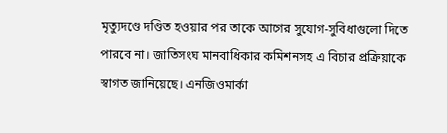মৃত্যুদণ্ডে দণ্ডিত হওয়ার পর তাকে আগের সুযোগ-সুবিধাগুলো দিতে পারবে না। জাতিসংঘ মানবাধিকার কমিশনসহ এ বিচার প্রক্রিয়াকে স্বাগত জানিয়েছে। এনজিওমার্কা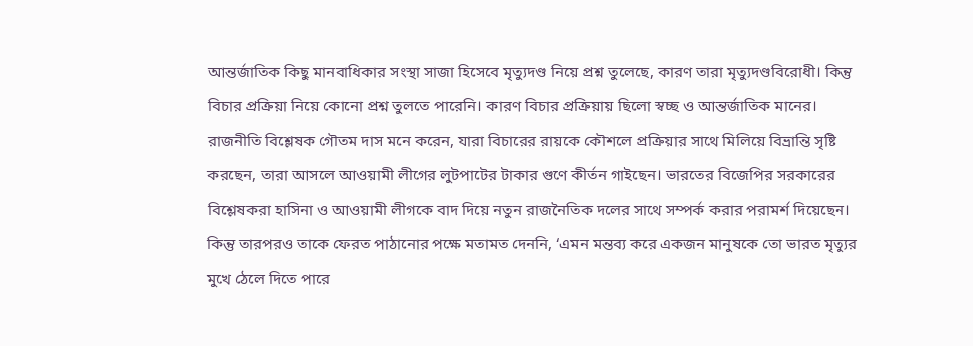আন্তর্জাতিক কিছু মানবাধিকার সংস্থা সাজা হিসেবে মৃত্যুদণ্ড নিয়ে প্রশ্ন তুলেছে, কারণ তারা মৃত্যুদণ্ডবিরোধী। কিন্তু বিচার প্রক্রিয়া নিয়ে কোনো প্রশ্ন তুলতে পারেনি। কারণ বিচার প্রক্রিয়ায় ছিলো স্বচ্ছ ও আন্তর্জাতিক মানের। রাজনীতি বিশ্লেষক গৌতম দাস মনে করেন, যারা বিচারের রায়কে কৌশলে প্রক্রিয়ার সাথে মিলিয়ে বিভ্রান্তি সৃষ্টি করছেন, তারা আসলে আওয়ামী লীগের লুটপাটের টাকার গুণে কীর্তন গাইছেন। ভারতের বিজেপির সরকারের বিশ্লেষকরা হাসিনা ও আওয়ামী লীগকে বাদ দিয়ে নতুন রাজনৈতিক দলের সাথে সম্পর্ক করার পরামর্শ দিয়েছেন। কিন্তু তারপরও তাকে ফেরত পাঠানোর পক্ষে মতামত দেননি, ‘এমন মন্তব্য করে একজন মানুষকে তো ভারত মৃত্যুর মুখে ঠেলে দিতে পারে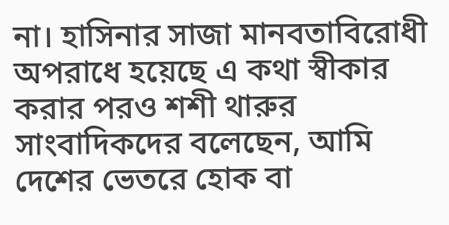না। হাসিনার সাজা মানবতাবিরোধী অপরাধে হয়েছে এ কথা স্বীকার করার পরও শশী থারুর সাংবাদিকদের বলেছেন, আমি দেশের ভেতরে হোক বা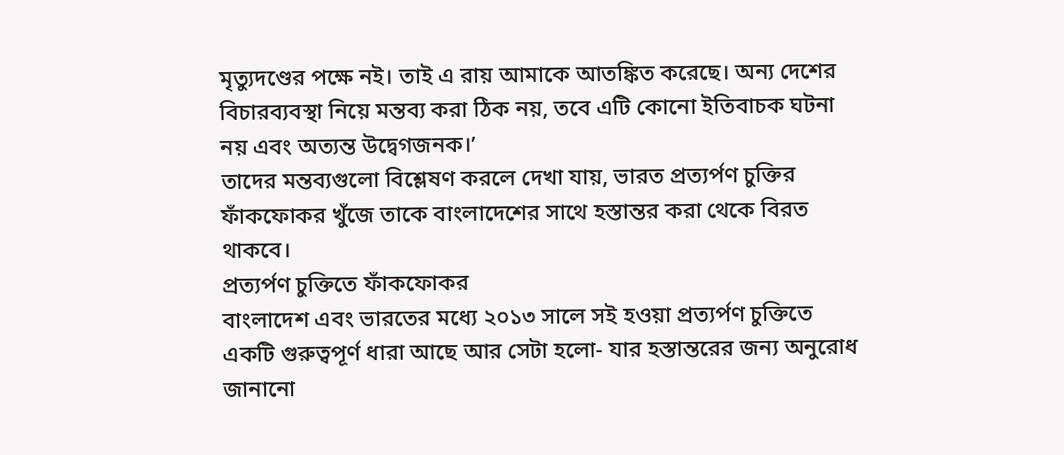মৃত্যুদণ্ডের পক্ষে নই। তাই এ রায় আমাকে আতঙ্কিত করেছে। অন্য দেশের বিচারব্যবস্থা নিয়ে মন্তব্য করা ঠিক নয়, তবে এটি কোনো ইতিবাচক ঘটনা নয় এবং অত্যন্ত উদ্বেগজনক।’
তাদের মন্তব্যগুলো বিশ্লেষণ করলে দেখা যায়, ভারত প্রত্যর্পণ চুক্তির ফাঁকফোকর খুঁজে তাকে বাংলাদেশের সাথে হস্তান্তর করা থেকে বিরত থাকবে।
প্রত্যর্পণ চুক্তিতে ফাঁকফোকর
বাংলাদেশ এবং ভারতের মধ্যে ২০১৩ সালে সই হওয়া প্রত্যর্পণ চুক্তিতে একটি গুরুত্বপূর্ণ ধারা আছে আর সেটা হলো- যার হস্তান্তরের জন্য অনুরোধ জানানো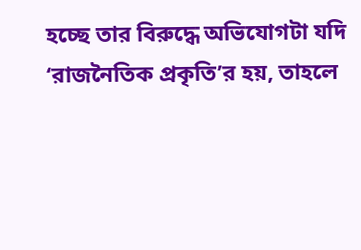হচ্ছে তার বিরুদ্ধে অভিযোগটা যদি ‘রাজনৈতিক প্রকৃতি’র হয়, তাহলে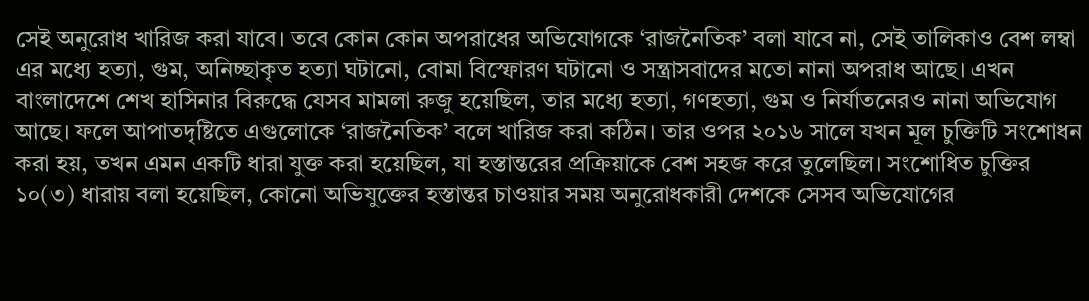সেই অনুরোধ খারিজ করা যাবে। তবে কোন কোন অপরাধের অভিযোগকে ‘রাজনৈতিক’ বলা যাবে না, সেই তালিকাও বেশ লম্বা এর মধ্যে হত্যা, গুম, অনিচ্ছাকৃত হত্যা ঘটানো, বোমা বিস্ফোরণ ঘটানো ও সন্ত্রাসবাদের মতো নানা অপরাধ আছে। এখন বাংলাদেশে শেখ হাসিনার বিরুদ্ধে যেসব মামলা রুজু হয়েছিল, তার মধ্যে হত্যা, গণহত্যা, গুম ও নির্যাতনেরও নানা অভিযোগ আছে। ফলে আপাতদৃষ্টিতে এগুলোকে ‘রাজনৈতিক’ বলে খারিজ করা কঠিন। তার ওপর ২০১৬ সালে যখন মূল চুক্তিটি সংশোধন করা হয়, তখন এমন একটি ধারা যুক্ত করা হয়েছিল, যা হস্তান্তরের প্রক্রিয়াকে বেশ সহজ করে তুলেছিল। সংশোধিত চুক্তির ১০(৩) ধারায় বলা হয়েছিল, কোনো অভিযুক্তের হস্তান্তর চাওয়ার সময় অনুরোধকারী দেশকে সেসব অভিযোগের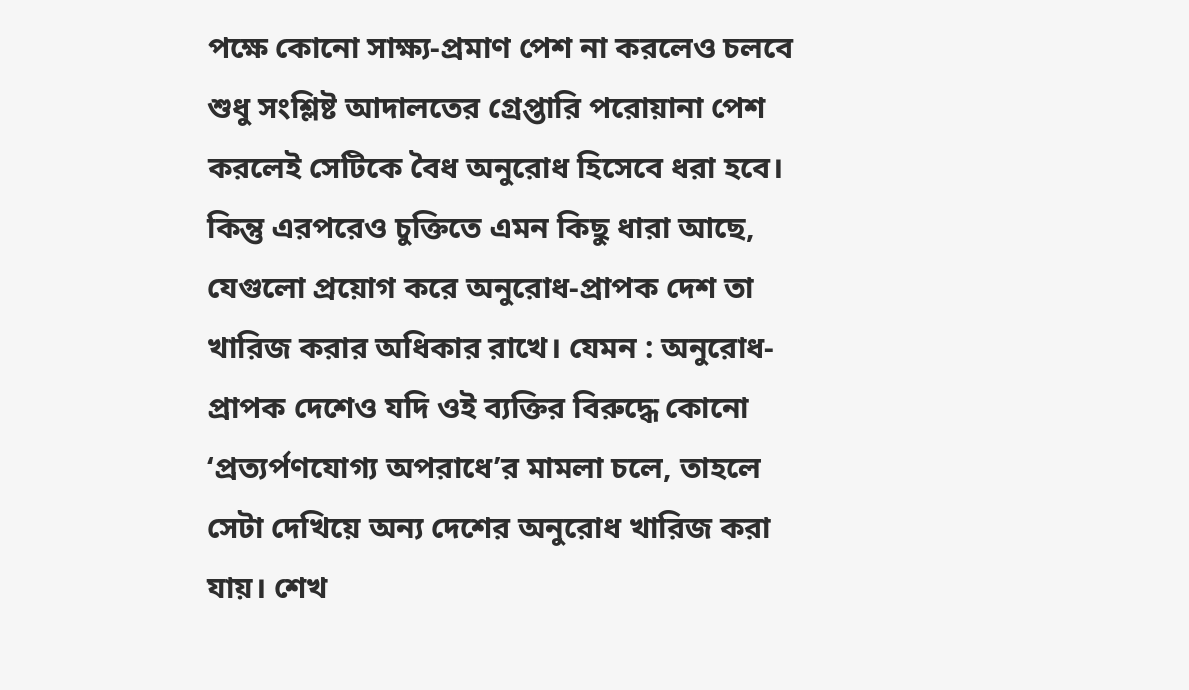পক্ষে কোনো সাক্ষ্য-প্রমাণ পেশ না করলেও চলবে শুধু সংশ্লিষ্ট আদালতের গ্রেপ্তারি পরোয়ানা পেশ করলেই সেটিকে বৈধ অনুরোধ হিসেবে ধরা হবে। কিন্তু এরপরেও চুক্তিতে এমন কিছু ধারা আছে, যেগুলো প্রয়োগ করে অনুরোধ-প্রাপক দেশ তা খারিজ করার অধিকার রাখে। যেমন : অনুরোধ-প্রাপক দেশেও যদি ওই ব্যক্তির বিরুদ্ধে কোনো ‘প্রত্যর্পণযোগ্য অপরাধে’র মামলা চলে, তাহলে সেটা দেখিয়ে অন্য দেশের অনুরোধ খারিজ করা যায়। শেখ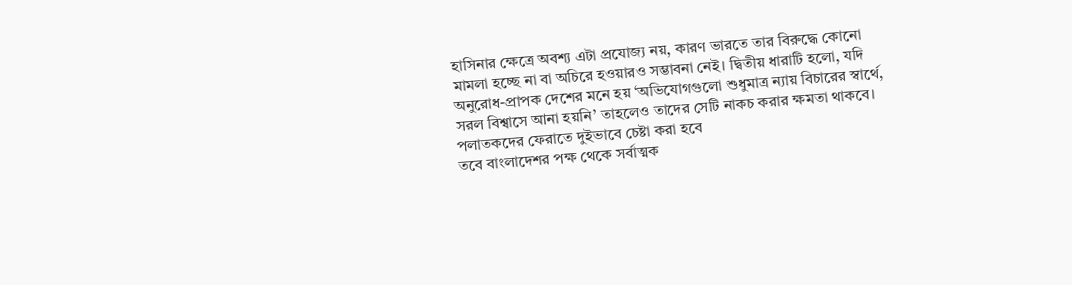হাসিনার ক্ষেত্রে অবশ্য এটা প্রযোজ্য নয়, কারণ ভারতে তার বিরুদ্ধে কোনো মামলা হচ্ছে না বা অচিরে হওয়ারও সম্ভাবনা নেই। দ্বিতীয় ধারাটি হলো, যদি অনুরোধ-প্রাপক দেশের মনে হয় ‘অভিযোগগুলো শুধুমাত্র ন্যায় বিচারের স্বার্থে, সরল বিশ্বাসে আনা হয়নি’ তাহলেও তাদের সেটি নাকচ করার ক্ষমতা থাকবে।
পলাতকদের ফেরাতে দুইভাবে চেষ্টা করা হবে
তবে বাংলাদেশর পক্ষ থেকে সর্বাত্মক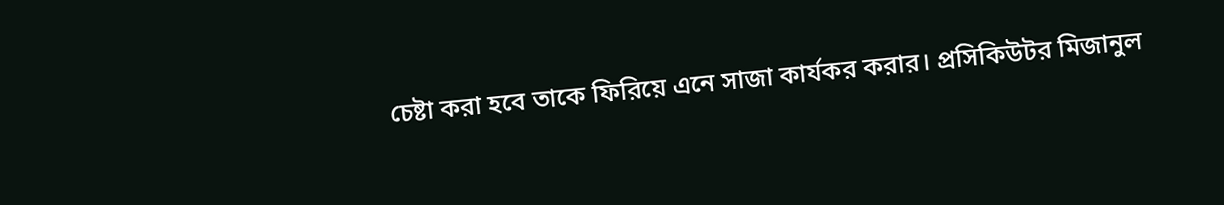চেষ্টা করা হবে তাকে ফিরিয়ে এনে সাজা কার্যকর করার। প্রসিকিউটর মিজানুল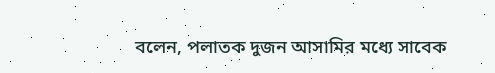বলেন, পলাতক দুজন আসামির মধ্যে সাবেক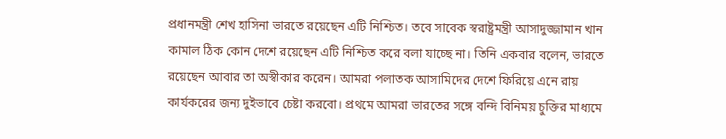প্রধানমন্ত্রী শেখ হাসিনা ভারতে রয়েছেন এটি নিশ্চিত। তবে সাবেক স্বরাষ্ট্রমন্ত্রী আসাদুজ্জামান খান কামাল ঠিক কোন দেশে রয়েছেন এটি নিশ্চিত করে বলা যাচ্ছে না। তিনি একবার বলেন, ভারতে রয়েছেন আবার তা অস্বীকার করেন। আমরা পলাতক আসামিদের দেশে ফিরিয়ে এনে রায় কার্যকরের জন্য দুইভাবে চেষ্টা করবো। প্রথমে আমরা ভারতের সঙ্গে বন্দি বিনিময় চুক্তির মাধ্যমে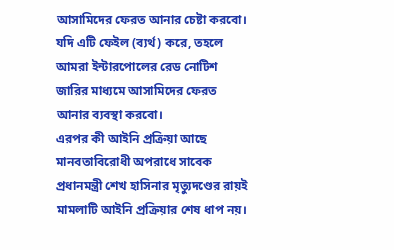আসামিদের ফেরত আনার চেষ্টা করবো। যদি এটি ফেইল (ব্যর্থ) করে, তহলে আমরা ইন্টারপোলের রেড নোটিশ জারির মাধ্যমে আসামিদের ফেরত আনার ব্যবস্থা করবো।
এরপর কী আইনি প্রক্রিয়া আছে
মানবতাবিরোধী অপরাধে সাবেক প্রধানমন্ত্রী শেখ হাসিনার মৃত্যুদণ্ডের রায়ই মামলাটি আইনি প্রক্রিয়ার শেষ ধাপ নয়।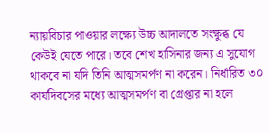ন্যায়বিচার পাওয়ার লক্ষ্যে উচ্চ আদালতে সংক্ষুব্ধ যে কেউই যেতে পারে। তবে শেখ হাসিনার জন্য এ সুযোগ থাকবে না যদি তিনি আত্মসমর্পণ না করেন। নির্ধারিত ৩০ কার্যদিবসের মধ্যে আত্মসমর্পণ বা গ্রেপ্তার না হলে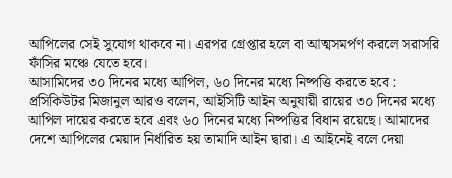আপিলের সেই সুযোগ থাকবে না। এরপর গ্রেপ্তার হলে বা আত্মসমর্পণ করলে সরাসরি ফাঁসির মঞ্চে যেতে হবে।
আসামিদের ৩০ দিনের মধ্যে আপিল, ৬০ দিনের মধ্যে নিষ্পত্তি করতে হবে : প্রসিকিউটর মিজানুল আরও বলেন, আইসিটি আইন অনুযায়ী রায়ের ৩০ দিনের মধ্যে আপিল দায়ের করতে হবে এবং ৬০ দিনের মধ্যে নিষ্পত্তির বিধান রয়েছে। আমাদের দেশে আপিলের মেয়াদ নির্ধারিত হয় তামাদি আইন দ্বারা। এ আইনেই বলে দেয়া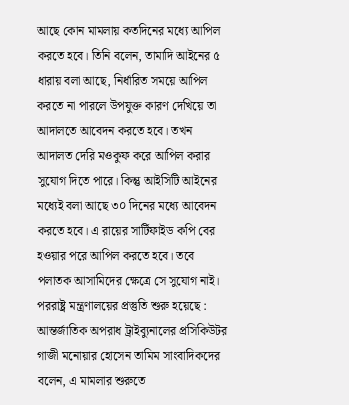আছে কোন মামলায় কতদিনের মধ্যে আপিল করতে হবে। তিনি বলেন, তামাদি আইনের ৫ ধারায় বলা আছে, নির্ধারিত সময়ে আপিল করতে না পারলে উপযুক্ত কারণ দেখিয়ে তা আদালতে আবেদন করতে হবে। তখন আদালত দেরি মওকুফ করে আপিল করার সুযোগ দিতে পারে। কিন্তু আইসিটি আইনের মধ্যেই বলা আছে ৩০ দিনের মধ্যে আবেদন করতে হবে। এ রায়ের সার্টিফাইড কপি বের হওয়ার পরে আপিল করতে হবে। তবে পলাতক আসামিদের ক্ষেত্রে সে সুযোগ নাই।
পররাষ্ট্র মন্ত্রণালয়ের প্রস্তুতি শুরু হয়েছে : আন্তর্জাতিক অপরাধ ট্রাইব্যুনালের প্রসিকিউটর গাজী মনোয়ার হোসেন তামিম সাংবাদিকদের বলেন, এ মামলার শুরুতে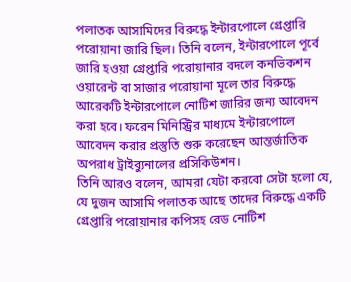পলাতক আসামিদের বিরুদ্ধে ইন্টারপোলে গ্রেপ্তারি পরোয়ানা জারি ছিল। তিনি বলেন, ইন্টারপোলে পূর্বে জারি হওয়া গ্রেপ্তারি পরোয়ানার বদলে কনভিকশন ওয়ারেন্ট বা সাজার পরোয়ানা মূলে তার বিরুদ্ধে আরেকটি ইন্টারপোলে নোটিশ জারির জন্য আবেদন করা হবে। ফরেন মিনিস্ট্রির মাধ্যমে ইন্টারপোলে আবেদন করার প্রস্তুতি শুরু করেছেন আন্তর্জাতিক অপরাধ ট্রাইব্যুনালের প্রসিকিউশন।
তিনি আরও বলেন, আমরা যেটা করবো সেটা হলো যে, যে দুজন আসামি পলাতক আছে তাদের বিরুদ্ধে একটি গ্রেপ্তারি পরোয়ানার কপিসহ রেড নোটিশ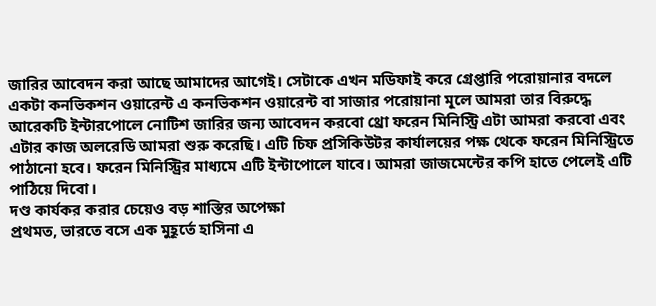জারির আবেদন করা আছে আমাদের আগেই। সেটাকে এখন মডিফাই করে গ্রেপ্তারি পরোয়ানার বদলে একটা কনভিকশন ওয়ারেন্ট এ কনভিকশন ওয়ারেন্ট বা সাজার পরোয়ানা মূলে আমরা তার বিরুদ্ধে আরেকটি ইন্টারপোলে নোটিশ জারির জন্য আবেদন করবো থ্রো ফরেন মিনিস্ট্রি এটা আমরা করবো এবং এটার কাজ অলরেডি আমরা শুরু করেছি। এটি চিফ প্রসিকিউটর কার্যালয়ের পক্ষ থেকে ফরেন মিনিস্ট্রিতে পাঠানো হবে। ফরেন মিনিস্ট্রির মাধ্যমে এটি ইন্টাপোলে যাবে। আমরা জাজমেন্টের কপি হাতে পেলেই এটি পাঠিয়ে দিবো।
দণ্ড কার্যকর করার চেয়েও বড় শাস্তির অপেক্ষা
প্রথমত, ভারতে বসে এক মুহূর্তে হাসিনা এ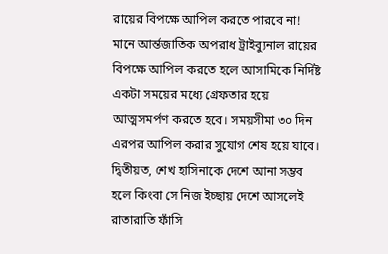রায়ের বিপক্ষে আপিল করতে পারবে না! মানে আর্ন্তজাতিক অপরাধ ট্রাইব্যুনাল রায়ের বিপক্ষে আপিল করতে হলে আসামিকে নির্দিষ্ট একটা সময়ের মধ্যে গ্রেফতার হয়ে আত্মসমর্পণ করতে হবে। সময়সীমা ৩০ দিন এরপর আপিল করার সুযোগ শেষ হয়ে যাবে। দ্বিতীয়ত, শেখ হাসিনাকে দেশে আনা সম্ভব হলে কিংবা সে নিজ ইচ্ছায় দেশে আসলেই রাতারাতি ফাঁসি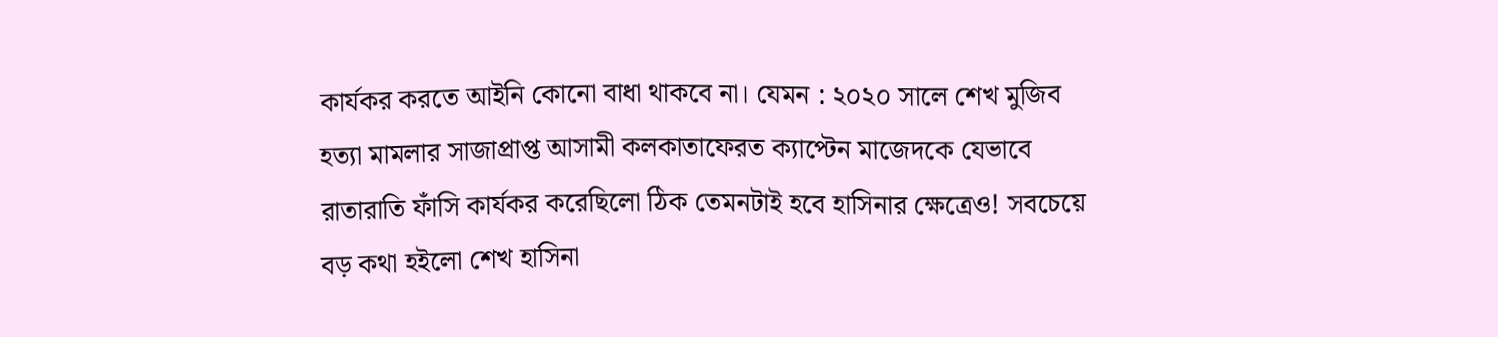কার্যকর করতে আইনি কোনো বাধা থাকবে না। যেমন : ২০২০ সালে শেখ মুজিব হত্যা মামলার সাজাপ্রাপ্ত আসামী কলকাতাফেরত ক্যাপ্টেন মাজেদকে যেভাবে রাতারাতি ফাঁসি কার্যকর করেছিলো ঠিক তেমনটাই হবে হাসিনার ক্ষেত্রেও! সবচেয়ে বড় কথা হইলো শেখ হাসিনা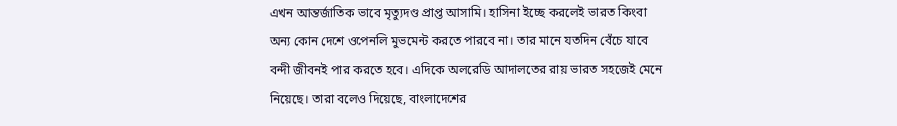এখন আন্তর্জাতিক ভাবে মৃত্যুদণ্ড প্রাপ্ত আসামি। হাসিনা ইচ্ছে করলেই ভারত কিংবা অন্য কোন দেশে ওপেনলি মুভমেন্ট করতে পারবে না। তার মানে যতদিন বেঁচে যাবে বন্দী জীবনই পার করতে হবে। এদিকে অলরেডি আদালতের রায় ভারত সহজেই মেনে নিয়েছে। তারা বলেও দিয়েছে, বাংলাদেশের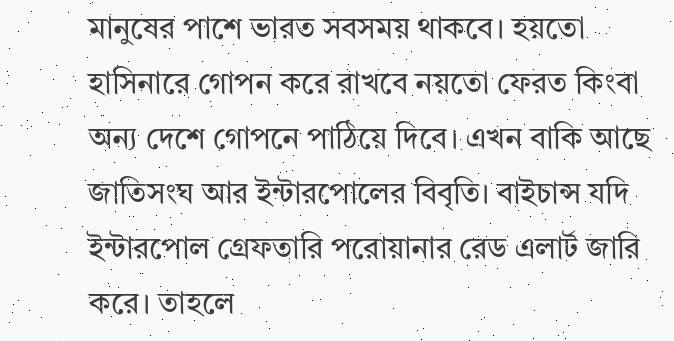মানুষের পাশে ভারত সবসময় থাকবে। হয়তো হাসিনারে গোপন করে রাখবে নয়তো ফেরত কিংবা অন্য দেশে গোপনে পাঠিয়ে দিবে। এখন বাকি আছে জাতিসংঘ আর ইন্টারপোলের বিবৃতি। বাইচান্স যদি ইন্টারপোল গ্রেফতারি পরোয়ানার রেড এলার্ট জারি করে। তাহলে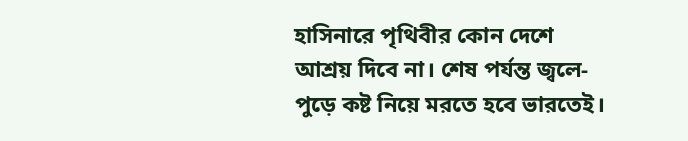হাসিনারে পৃথিবীর কোন দেশে আশ্রয় দিবে না। শেষ পর্যন্ত জ্বলে-পুড়ে কষ্ট নিয়ে মরতে হবে ভারতেই।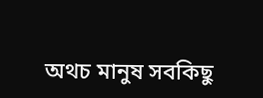অথচ মানুষ সবকিছু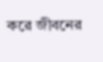করে জীবনের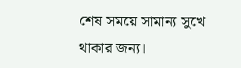শেষ সময়ে সামান্য সুখে থাকার জন্য।